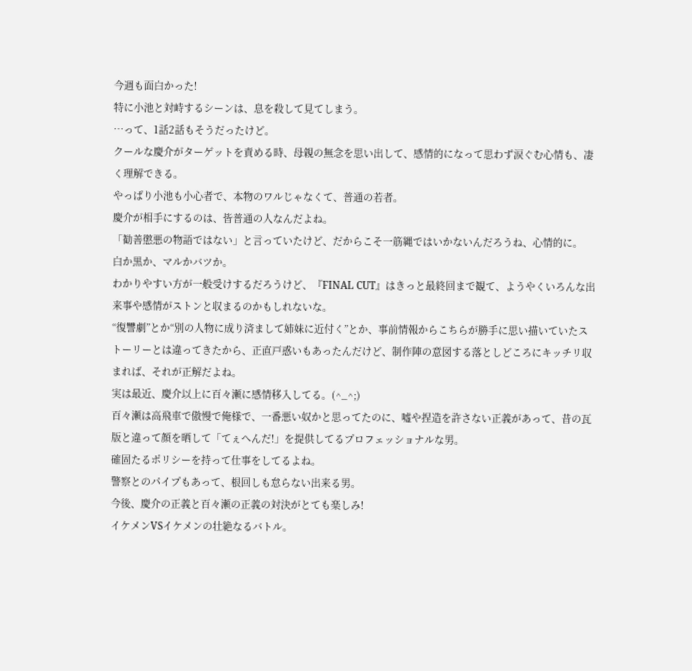今週も面白かった!
特に小池と対峙するシーンは、息を殺して見てしまう。
…って、1話2話もそうだったけど。
クールな慶介がターゲットを責める時、母親の無念を思い出して、感情的になって思わず涙ぐむ心情も、凄く理解できる。
やっぱり小池も小心者で、本物のワルじゃなくて、普通の若者。
慶介が相手にするのは、皆普通の人なんだよね。
「勧善懲悪の物語ではない」と言っていたけど、だからこそ一筋縄ではいかないんだろうね、心情的に。
白か黒か、マルかバツか。
わかりやすい方が一般受けするだろうけど、『FINAL CUT』はきっと最終回まで観て、ようやくいろんな出来事や感情がストンと収まるのかもしれないな。
“復讐劇”とか“別の人物に成り済まして姉妹に近付く”とか、事前情報からこちらが勝手に思い描いていたストーリーとは違ってきたから、正直戸惑いもあったんだけど、制作陣の意図する落としどころにキッチリ収まれば、それが正解だよね。
実は最近、慶介以上に百々瀬に感情移入してる。(^_^;)
百々瀬は高飛車で傲慢で俺様で、一番悪い奴かと思ってたのに、嘘や捏造を許さない正義があって、昔の瓦版と違って顔を晒して「てぇへんだ!」を提供してるプロフェッショナルな男。
確固たるポリシーを持って仕事をしてるよね。
警察とのパイプもあって、根回しも怠らない出来る男。
今後、慶介の正義と百々瀬の正義の対決がとても楽しみ!
イケメンVSイケメンの壮絶なるバトル。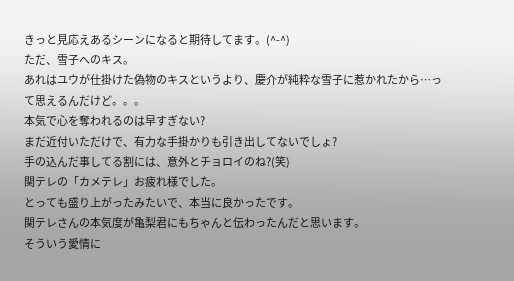きっと見応えあるシーンになると期待してます。(^-^)
ただ、雪子へのキス。
あれはユウが仕掛けた偽物のキスというより、慶介が純粋な雪子に惹かれたから…って思えるんだけど。。。
本気で心を奪われるのは早すぎない?
まだ近付いただけで、有力な手掛かりも引き出してないでしょ?
手の込んだ事してる割には、意外とチョロイのね?(笑)
関テレの「カメテレ」お疲れ様でした。
とっても盛り上がったみたいで、本当に良かったです。
関テレさんの本気度が亀梨君にもちゃんと伝わったんだと思います。
そういう愛情に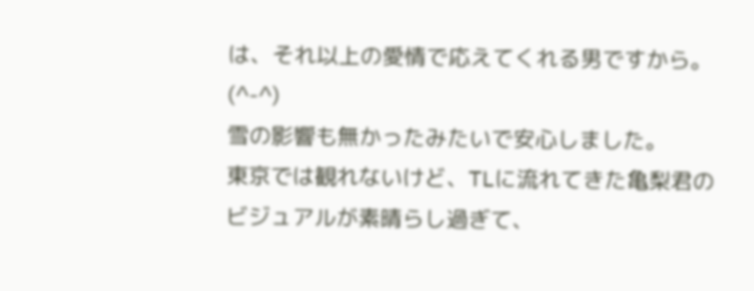は、それ以上の愛情で応えてくれる男ですから。(^-^)
雪の影響も無かったみたいで安心しました。
東京では観れないけど、TLに流れてきた亀梨君のビジュアルが素晴らし過ぎて、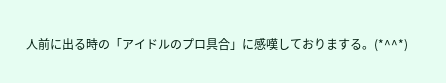人前に出る時の「アイドルのプロ具合」に感嘆しておりまする。(*^^*)